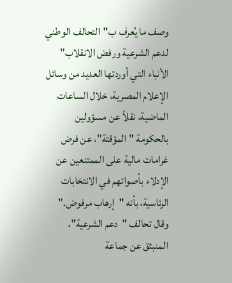وصف ما يُعرف ب"التحالف الوطني لدعم الشرعية ورفض الانقلاب" الأنباء التي أوردتها العديد من وسائل الإعلام المصرية، خلال الساعات الماضية، نقلاً عن مسؤولين بالحكومة "المؤقتة"، عن فرض غرامات مالية على الممتنعين عن الإدلاء بأصواتهم في الانتخابات الرئاسية، بأنه "إرهاب مرفوض." وقال تحالف "دعم الشرعية"، المنبثق عن جماعة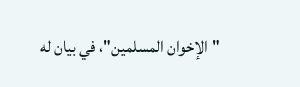"الإخوان المسلمين"، في بيان له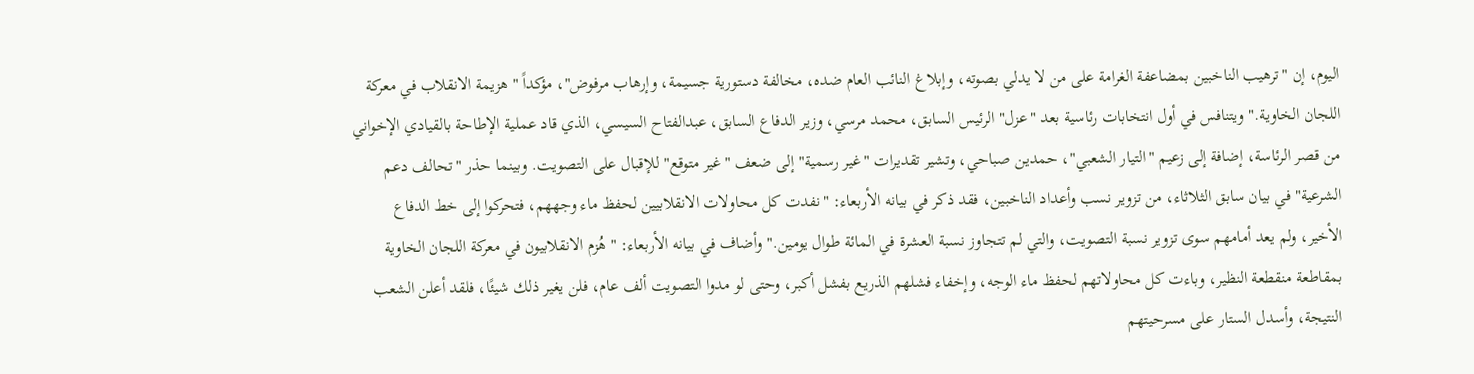اليوم، إن "ترهيب الناخبين بمضاعفة الغرامة على من لا يدلي بصوته، وإبلاغ النائب العام ضده، مخالفة دستورية جسيمة، وإرهاب مرفوض"، مؤكداً "هزيمة الانقلاب في معركة اللجان الخاوية." ويتنافس في أول انتخابات رئاسية بعد "عزل" الرئيس السابق، محمد مرسي، وزير الدفاع السابق، عبدالفتاح السيسي، الذي قاد عملية الإطاحة بالقيادي الإخواني من قصر الرئاسة، إضافة إلى زعيم "التيار الشعبي"، حمدين صباحي، وتشير تقديرات "غير رسمية" إلى ضعف "غير متوقع" للإقبال على التصويت. وبينما حذر "تحالف دعم الشرعية" في بيان سابق الثلاثاء، من تزوير نسب وأعداد الناخبين، فقد ذكر في بيانه الأربعاء: "نفدت كل محاولات الانقلابيين لحفظ ماء وجههم، فتحركوا إلى خط الدفاع الأخير، ولم يعد أمامهم سوى تزوير نسبة التصويت، والتي لم تتجاوز نسبة العشرة في المائة طوال يومين." وأضاف في بيانه الأربعاء: "هُزم الانقلابيون في معركة اللجان الخاوية بمقاطعة منقطعة النظير، وباءت كل محاولاتهم لحفظ ماء الوجه، وإخفاء فشلهم الذريع بفشل أكبر، وحتى لو مدوا التصويت ألف عام، فلن يغير ذلك شيئًا، فلقد أعلن الشعب النتيجة، وأسدل الستار على مسرحيتهم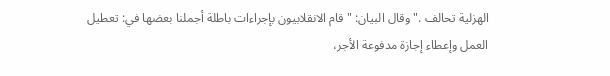الهزلية تحالف ." وقال البيان: "قام الانقلابيون بإجراءات باطلة أجملنا بعضها في: تعطيل العمل وإعطاء إجازة مدفوعة الأجر،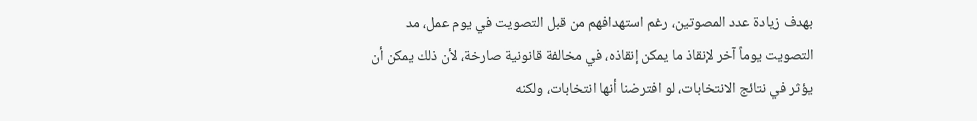بهدف زيادة عدد المصوتين، رغم استهدافهم من قبل التصويت في يوم عمل، مد التصويت يوماً آخر لإنقاذ ما يمكن إنقاذه، في مخالفة قانونية صارخة، لأن ذلك يمكن أن يؤثر في نتائج الانتخابات، لو افترضنا أنها انتخابات، ولكنه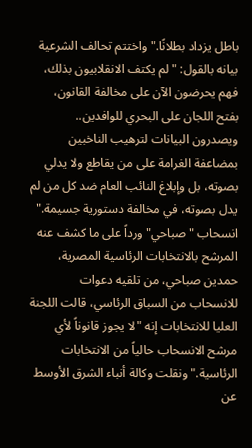باطل يزداد بطلانًا." واختتم تحالف الشرعية بيانه بالقول: "لم يكتف الانقلابيون بذلك، فهم يحرضون الآن على مخالفة القانون، بفتح اللجان على البحري للوافدين.. ويصدرون البيانات لترهيب الناخبين بمضاعفة الغرامة على من يقاطع ولا يدلي بصوته، بل وإبلاغ النائب العام ضد كل من لم يدل بصوته، في مخالفة دستورية جسيمة." انسحاب "صباحي" ورداً على ما كشف عنه المرشح بالانتخابات الرئاسية المصرية، حمدين صباحي، من تلقيه دعوات للانسحاب من السباق الرئاسي، قالت اللجنة العليا للانتخابات إنه "لا يجوز قانوناً لأي مرشح الانسحاب حالياً من الانتخابات الرئاسية." ونقلت وكالة أنباء الشرق الأوسط عن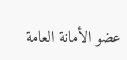عضو الأمانة العامة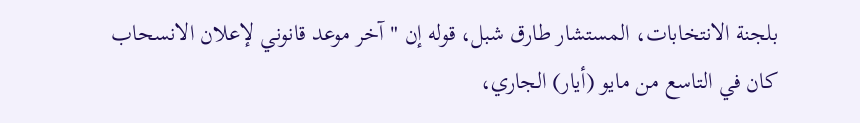بلجنة الانتخابات، المستشار طارق شبل، قوله إن "آخر موعد قانوني لإعلان الانسحاب كان في التاسع من مايو (أيار) الجاري،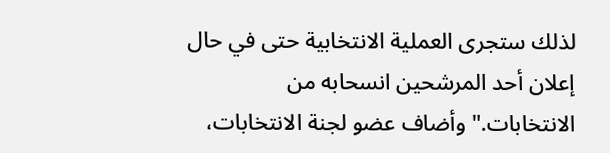لذلك ستجرى العملية الانتخابية حتى في حال إعلان أحد المرشحين انسحابه من الانتخابات." وأضاف عضو لجنة الانتخابات،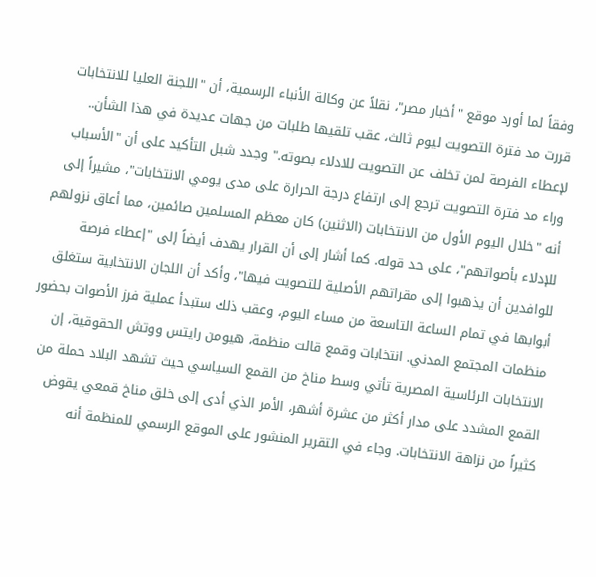وفقاً لما أورد موقع "أخبار مصر"، نقلاً عن وكالة الأنباء الرسمية، أن "اللجنة العليا للانتخابات قررت مد فترة التصويت ليوم ثالث، عقب تلقيها طلبات من جهات عديدة في هذا الشأن.. لإعطاء الفرصة لمن تخلف عن التصويت للادلاء بصوته." وجدد شبل التأكيد على أن "الأسباب وراء مد فترة التصويت ترجع إلى ارتفاع درجة الحرارة على مدى يومي الانتخابات"، مشيراً إلى أنه "خلال اليوم الأول من الانتخابات (الاثنين) كان معظم المسلمين صائمين، مما أعاق نزولهم للإدلاء بأصواتهم"، على حد قوله. كما أشار إلى أن القرار يهدف أيضاً إلى "إعطاء فرصة للوافدين أن يذهبوا إلى مقراتهم الأصلية للتصويت فيها"، وأكد أن اللجان الانتخابية ستغلق أبوابها في تمام الساعة التاسعة من مساء اليوم، وعقب ذلك ستبدأ عملية فرز الأصوات بحضور منظمات المجتمع المدني. انتخابات وقمع قالت منظمة، هيومن رايتس ووتش الحقوقية، إن الانتخابات الرئاسية المصرية تأتي وسط مناخ من القمع السياسي حيث تشهد البلاد حملة من القمع المشدد على مدار أكثر من عشرة أشهر، الأمر الذي أدى إلى خلق مناخ قمعي يقوض كثيراً من نزاهة الانتخابات. وجاء في التقرير المنشور على الموقع الرسمي للمنظمة أنه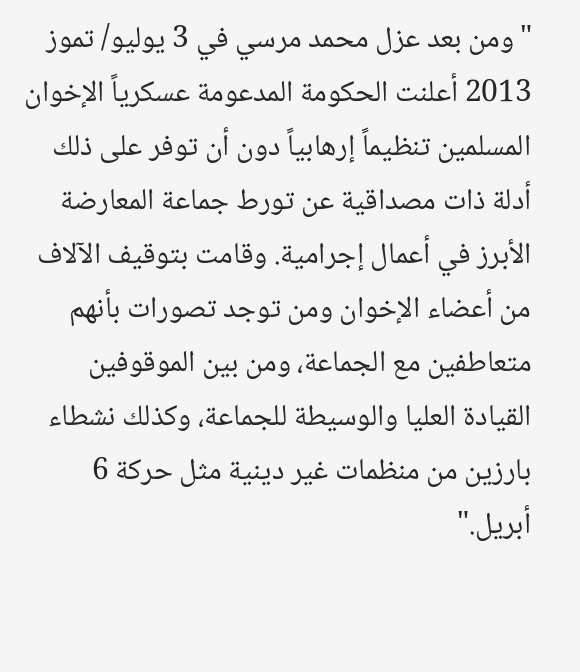"ومن بعد عزل محمد مرسي في 3 يوليو/ تموز 2013 أعلنت الحكومة المدعومة عسكرياً الإخوان المسلمين تنظيماً إرهابياً دون أن توفر على ذلك أدلة ذات مصداقية عن تورط جماعة المعارضة الأبرز في أعمال إجرامية. وقامت بتوقيف الآلاف من أعضاء الإخوان ومن توجد تصورات بأنهم متعاطفين مع الجماعة، ومن بين الموقوفين القيادة العليا والوسيطة للجماعة، وكذلك نشطاء بارزين من منظمات غير دينية مثل حركة 6 أبريل."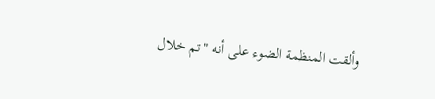وألقت المنظمة الضوء على أنه "تم خلال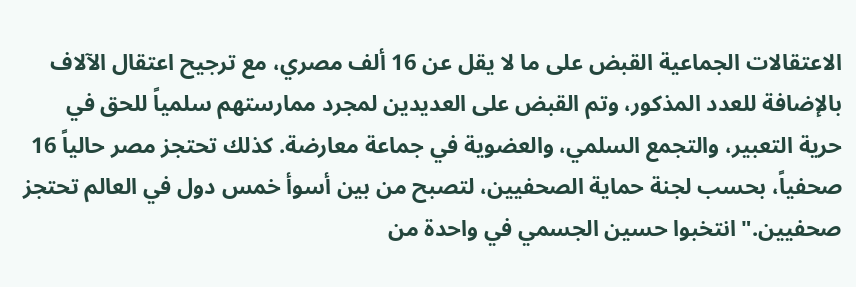الاعتقالات الجماعية القبض على ما لا يقل عن 16 ألف مصري، مع ترجيح اعتقال الآلاف بالإضافة للعدد المذكور، وتم القبض على العديدين لمجرد ممارستهم سلمياً للحق في حرية التعبير، والتجمع السلمي، والعضوية في جماعة معارضة. كذلك تحتجز مصر حالياً 16 صحفياً، بحسب لجنة حماية الصحفيين، لتصبح من بين أسوأ خمس دول في العالم تحتجز صحفيين." انتخبوا حسين الجسمي في واحدة من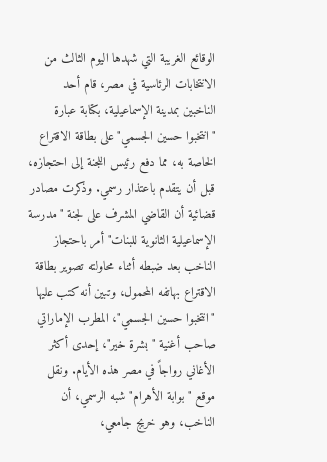الوقائع الغريبة التي شهدها اليوم الثالث من الانتخابات الرئاسية في مصر، قام أحد الناخبين بمدينة الإسماعيلية، بكتابة عبارة "انتخبوا حسين الجسمي" على بطاقة الاقتراع الخاصة به، مما دفع رئيس اللجنة إلى احتجازه، قبل أن يتقدم باعتذار رسمي. وذكرت مصادر قضائية أن القاضي المشرف على لجنة "مدرسة الإسماعيلية الثانوية للبنات" أمر باحتجاز الناخب بعد ضبطه أثناء محاولته تصوير بطاقة الاقتراع بهاتفه المحمول، وتبين أنه كتب عليها "انتخبوا حسين الجسمي"، المطرب الإماراتي صاحب أغنية "بشرة خير"، إحدى أكثر الأغاني رواجاً في مصر هذه الأيام. ونقل موقع "بوابة الأهرام" شبه الرسمي، أن الناخب، وهو خريج جامعي،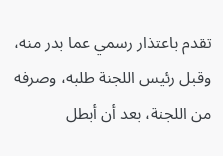تقدم باعتذار رسمي عما بدر منه، وقبل رئيس اللجنة طلبه، وصرفه من اللجنة، بعد أن أبطل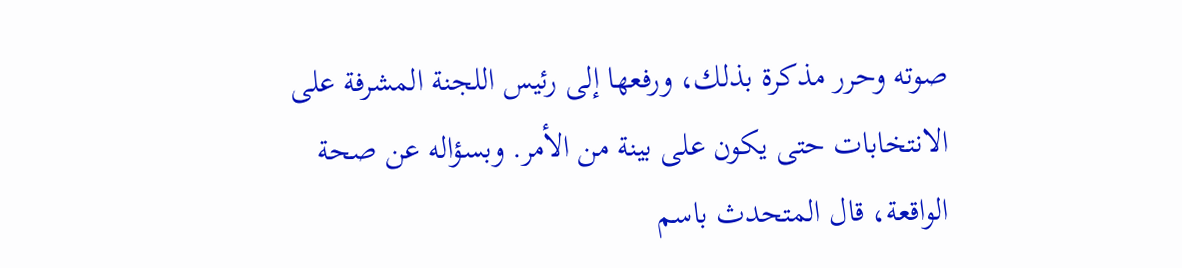صوته وحرر مذكرة بذلك، ورفعها إلى رئيس اللجنة المشرفة على الانتخابات حتى يكون على بينة من الأمر. وبسؤاله عن صحة الواقعة، قال المتحدث باسم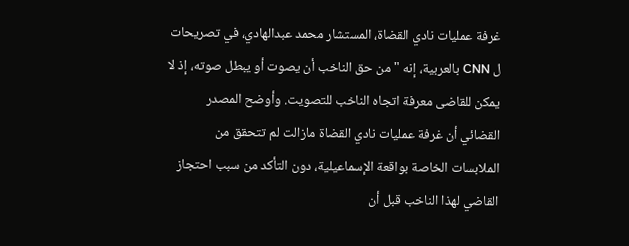غرفة عمليات نادي القضاة، المستشار محمد عبدالهادي، في تصريحات ل CNN بالعربية، إنه "من حق الناخب أن يصوت أو يبطل صوته، إذ لا يمكن للقاضى معرفة اتجاه الناخب للتصويت. وأوضح المصدر القضائي أن غرفة عمليات نادي القضاة مازالت لم تتحقق من الملابسات الخاصة بواقعة الإسماعيلية، دون التأكد من سبب احتجاز القاضي لهذا الناخب قبل أن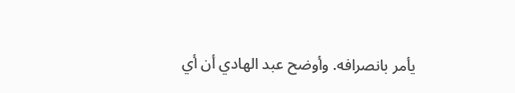يأمر بانصرافه. وأوضح عبد الهادي أن أي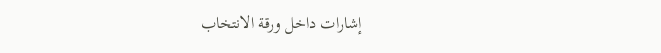إشارات داخل ورقة الانتخاب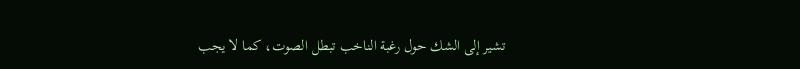تشير إلى الشك حول رغبة الناخب تبطل الصوت، كما لا يجب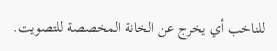للناخب أي يخرج عن الخانة المخصصة للتصويت.